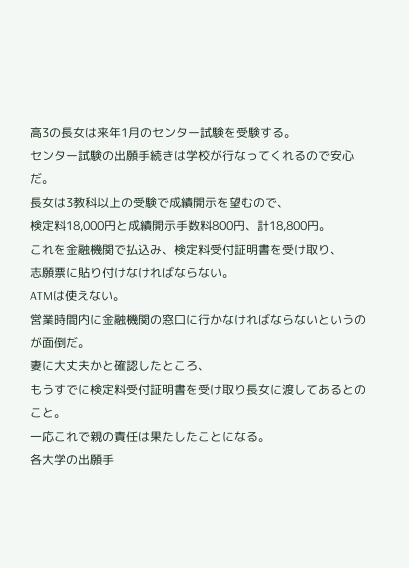高3の長女は来年1月のセンター試験を受験する。
センター試験の出願手続きは学校が行なってくれるので安心だ。
長女は3教科以上の受験で成績開示を望むので、
検定料18,000円と成績開示手数料800円、計18,800円。
これを金融機関で払込み、検定料受付証明書を受け取り、
志願票に貼り付けなければならない。
ATMは使えない。
営業時間内に金融機関の窓口に行かなければならないというのが面倒だ。
妻に大丈夫かと確認したところ、
もうすでに検定料受付証明書を受け取り長女に渡してあるとのこと。
一応これで親の責任は果たしたことになる。
各大学の出願手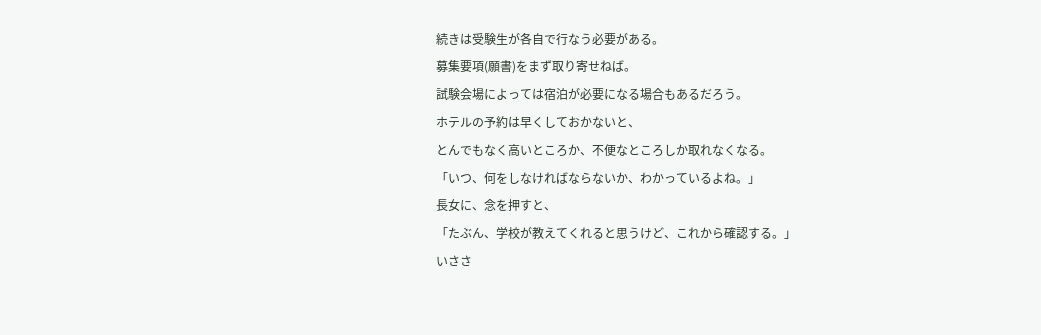続きは受験生が各自で行なう必要がある。
募集要項(願書)をまず取り寄せねば。
試験会場によっては宿泊が必要になる場合もあるだろう。
ホテルの予約は早くしておかないと、
とんでもなく高いところか、不便なところしか取れなくなる。
「いつ、何をしなければならないか、わかっているよね。」
長女に、念を押すと、
「たぶん、学校が教えてくれると思うけど、これから確認する。」
いささ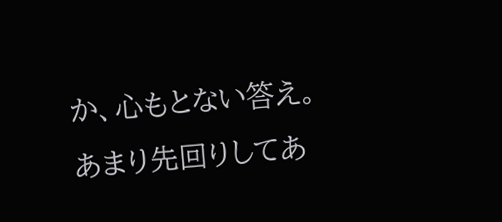か、心もとない答え。
あまり先回りしてあ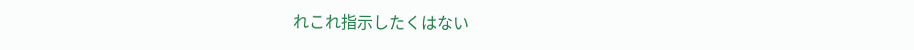れこれ指示したくはない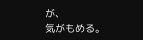が、
気がもめる。